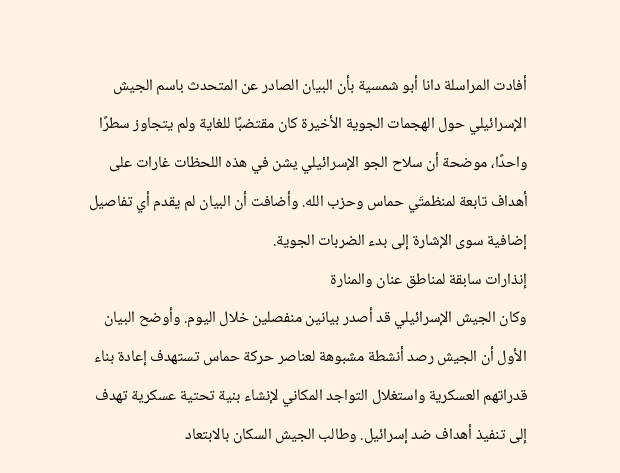أفادت المراسلة دانا أبو شمسية بأن البيان الصادر عن المتحدث باسم الجيش الإسرائيلي حول الهجمات الجوية الأخيرة كان مقتضبًا للغاية ولم يتجاوز سطرًا واحدًا، موضحة أن سلاح الجو الإسرائيلي يشن في هذه اللحظات غارات على أهداف تابعة لمنظمتَي حماس وحزب الله. وأضافت أن البيان لم يقدم أي تفاصيل إضافية سوى الإشارة إلى بدء الضربات الجوية.
إنذارات سابقة لمناطق عنان والمنارة
وكان الجيش الإسرائيلي قد أصدر بيانين منفصلين خلال اليوم. وأوضح البيان الأول أن الجيش رصد أنشطة مشبوهة لعناصر حركة حماس تستهدف إعادة بناء قدراتهم العسكرية واستغلال التواجد المكاني لإنشاء بنية تحتية عسكرية تهدف إلى تنفيذ أهداف ضد إسرائيل. وطالب الجيش السكان بالابتعاد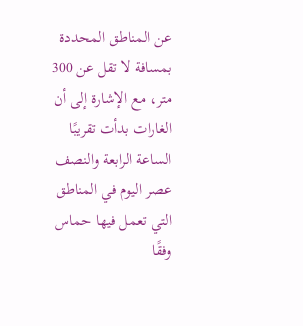عن المناطق المحددة بمسافة لا تقل عن 300 متر، مع الإشارة إلى أن الغارات بدأت تقريبًا الساعة الرابعة والنصف عصر اليوم في المناطق التي تعمل فيها حماس وفقًا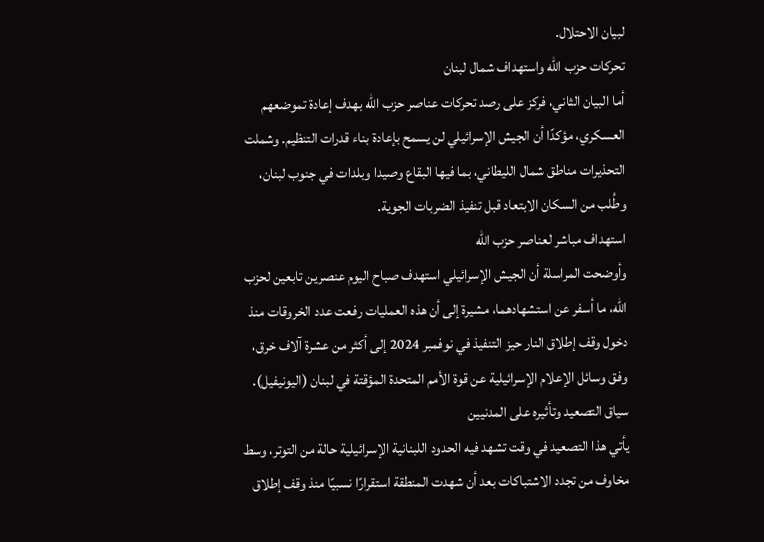لبيان الاحتلال.
تحركات حزب الله واستهداف شمال لبنان
أما البيان الثاني، فركز على رصد تحركات عناصر حزب الله بهدف إعادة تموضعهم العسكري، مؤكدًا أن الجيش الإسرائيلي لن يسمح بإعادة بناء قدرات التنظيم. وشملت التحذيرات مناطق شمال الليطاني، بما فيها البقاع وصيدا وبلدات في جنوب لبنان، وطُلب من السكان الابتعاد قبل تنفيذ الضربات الجوية.
استهداف مباشر لعناصر حزب الله
وأوضحت المراسلة أن الجيش الإسرائيلي استهدف صباح اليوم عنصرين تابعين لحزب الله، ما أسفر عن استشهادهما، مشيرة إلى أن هذه العمليات رفعت عدد الخروقات منذ دخول وقف إطلاق النار حيز التنفيذ في نوفمبر 2024 إلى أكثر من عشرة آلاف خرق، وفق وسائل الإعلام الإسرائيلية عن قوة الأمم المتحدة المؤقتة في لبنان (اليونيفيل).
سياق التصعيد وتأثيره على المدنيين
يأتي هذا التصعيد في وقت تشهد فيه الحدود اللبنانية الإسرائيلية حالة من التوتر، وسط مخاوف من تجدد الاشتباكات بعد أن شهدت المنطقة استقرارًا نسبيًا منذ وقف إطلاق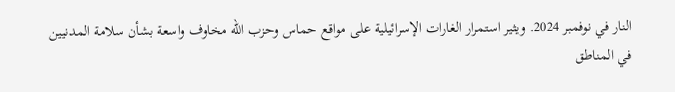النار في نوفمبر 2024. ويثير استمرار الغارات الإسرائيلية على مواقع حماس وحزب الله مخاوف واسعة بشأن سلامة المدنيين في المناطق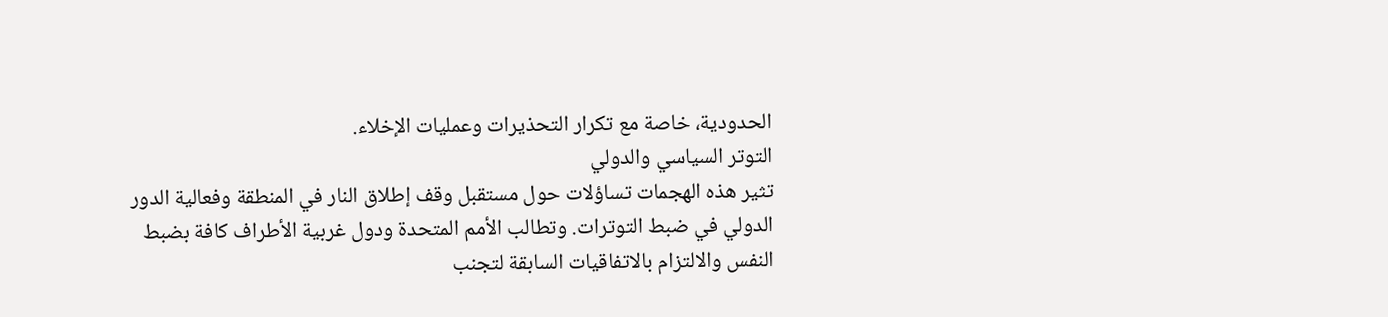الحدودية، خاصة مع تكرار التحذيرات وعمليات الإخلاء.
التوتر السياسي والدولي
تثير هذه الهجمات تساؤلات حول مستقبل وقف إطلاق النار في المنطقة وفعالية الدور الدولي في ضبط التوترات. وتطالب الأمم المتحدة ودول غربية الأطراف كافة بضبط النفس والالتزام بالاتفاقيات السابقة لتجنب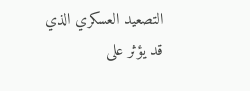التصعيد العسكري الذي قد يؤثر على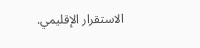الاستقرار الإقليمي.